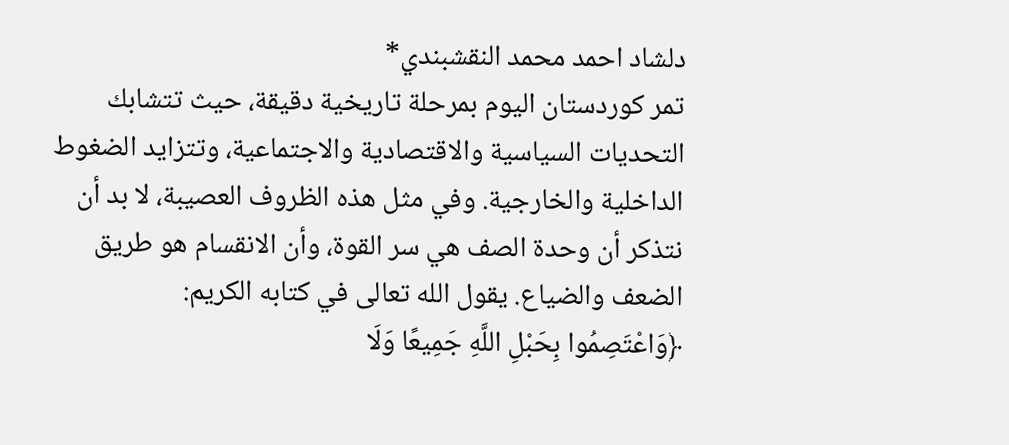دلشاد احمد محمد النقشبندي*
تمر كوردستان اليوم بمرحلة تاريخية دقيقة، حيث تتشابك التحديات السياسية والاقتصادية والاجتماعية، وتتزايد الضغوط الداخلية والخارجية. وفي مثل هذه الظروف العصيبة، لا بد أن نتذكر أن وحدة الصف هي سر القوة، وأن الانقسام هو طريق الضعف والضياع. يقول الله تعالى في كتابه الكريم:
﴿وَاعْتَصِمُوا بِحَبْلِ اللَّهِ جَمِيعًا وَلَا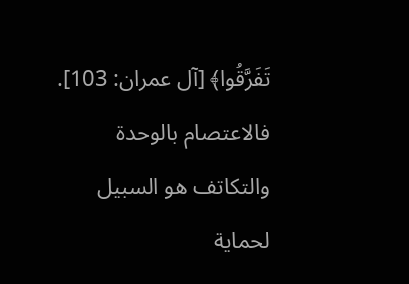تَفَرَّقُوا﴾ [آل عمران: 103].
فالاعتصام بالوحدة والتكاتف هو السبيل لحماية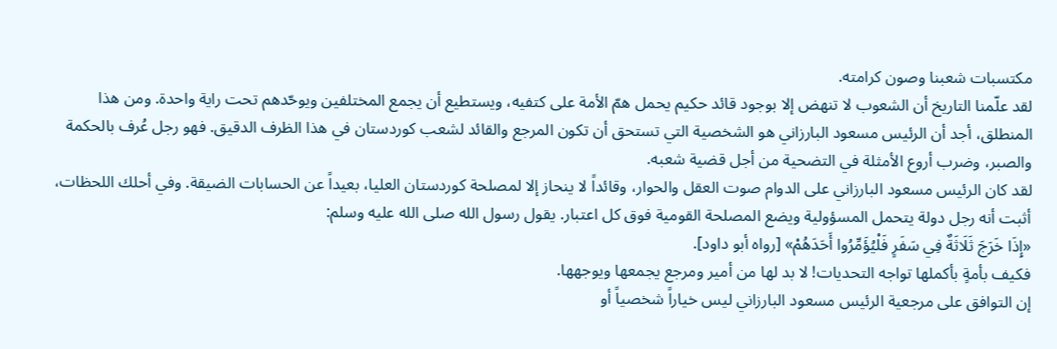مكتسبات شعبنا وصون كرامته.
لقد علّمنا التاريخ أن الشعوب لا تنهض إلا بوجود قائد حكيم يحمل همّ الأمة على كتفيه، ويستطيع أن يجمع المختلفين ويوحّدهم تحت راية واحدة. ومن هذا المنطلق، أجد أن الرئيس مسعود البارزاني هو الشخصية التي تستحق أن تكون المرجع والقائد لشعب كوردستان في هذا الظرف الدقيق. فهو رجل عُرف بالحكمة والصبر، وضرب أروع الأمثلة في التضحية من أجل قضية شعبه.
لقد كان الرئيس مسعود البارزاني على الدوام صوت العقل والحوار، وقائداً لا ينحاز إلا لمصلحة كوردستان العليا، بعيداً عن الحسابات الضيقة. وفي أحلك اللحظات، أثبت أنه رجل دولة يتحمل المسؤولية ويضع المصلحة القومية فوق كل اعتبار. يقول رسول الله صلى الله عليه وسلم:
«إِذَا خَرَجَ ثَلَاثَةٌ فِي سَفَرٍ فَلْيُؤَمِّرُوا أَحَدَهُمْ» [رواه أبو داود].
فكيف بأمةٍ بأكملها تواجه التحديات! لا بد لها من أمير ومرجع يجمعها ويوجهها.
إن التوافق على مرجعية الرئيس مسعود البارزاني ليس خياراً شخصياً أو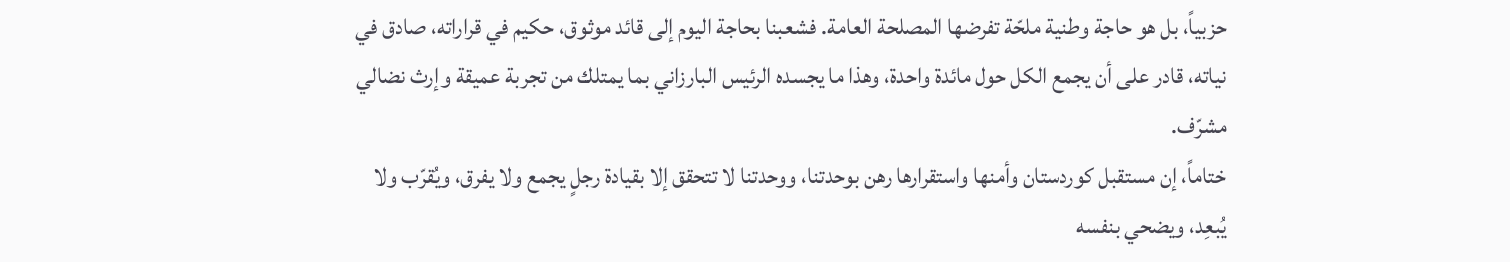حزبياً، بل هو حاجة وطنية ملحّة تفرضها المصلحة العامة. فشعبنا بحاجة اليوم إلى قائد موثوق، حكيم في قراراته، صادق في نياته، قادر على أن يجمع الكل حول مائدة واحدة، وهذا ما يجسده الرئيس البارزاني بما يمتلك من تجربة عميقة وإرث نضالي مشرّف.
ختاماً، إن مستقبل كوردستان وأمنها واستقرارها رهن بوحدتنا، ووحدتنا لا تتحقق إلا بقيادة رجلٍ يجمع ولا يفرق، ويُقرّب ولا يُبعِد، ويضحي بنفسه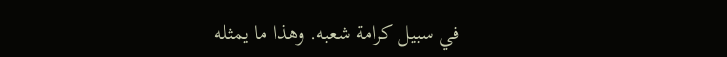في سبيل كرامة شعبه. وهذا ما يمثله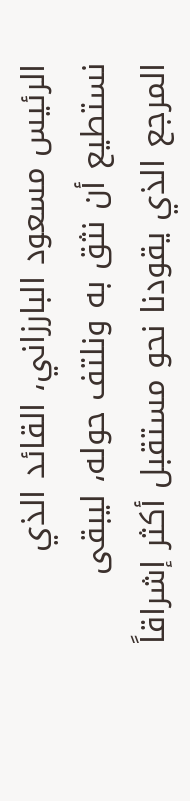الرئيس مسعود البارزاني، القائد الذي نستطيع أن نثق به ونلتف حوله، ليبقى المرجع الذي يقودنا نحو مستقبل أكثر إشراقاً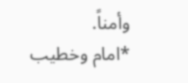وأمناً.
*امام وخطيب